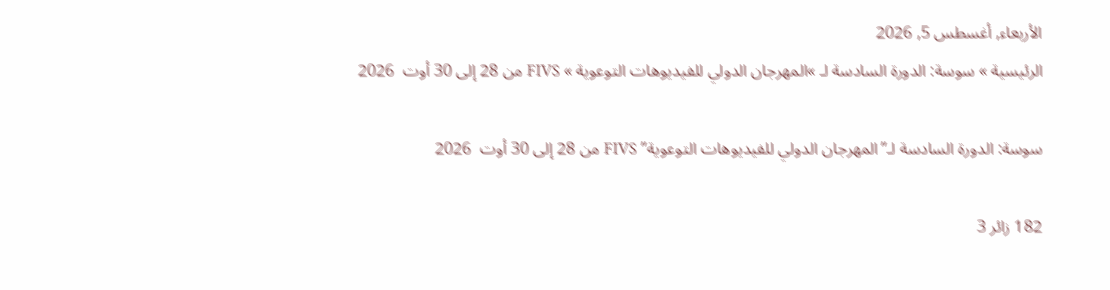الأربعاء, أغسطس 5, 2026
الرئيسية » سوسة: الدورة السادسة لـ »المهرجان الدولي للفيديوهات التوعوية » FIVS من 28 إلى 30 أوت  2026

سوسة: الدورة السادسة لـ”المهرجان الدولي للفيديوهات التوعوية” FIVS من 28 إلى 30 أوت  2026

182 زائر 3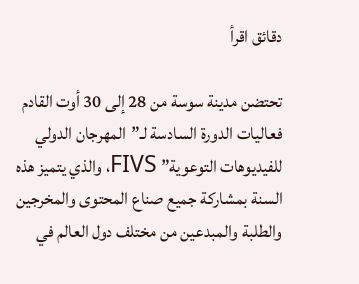دقائق اقرأ

تحتضن مدينة سوسة من 28 إلى 30 أوت القادم فعاليات الدورة السادسة لـ”المهرجان الدولي للفيديوهات التوعوية” FIVS، والذي يتميز هذه السنة بمشاركة جميع صناع المحتوى والمخرجين والطلبة والمبدعين من مختلف دول العالم في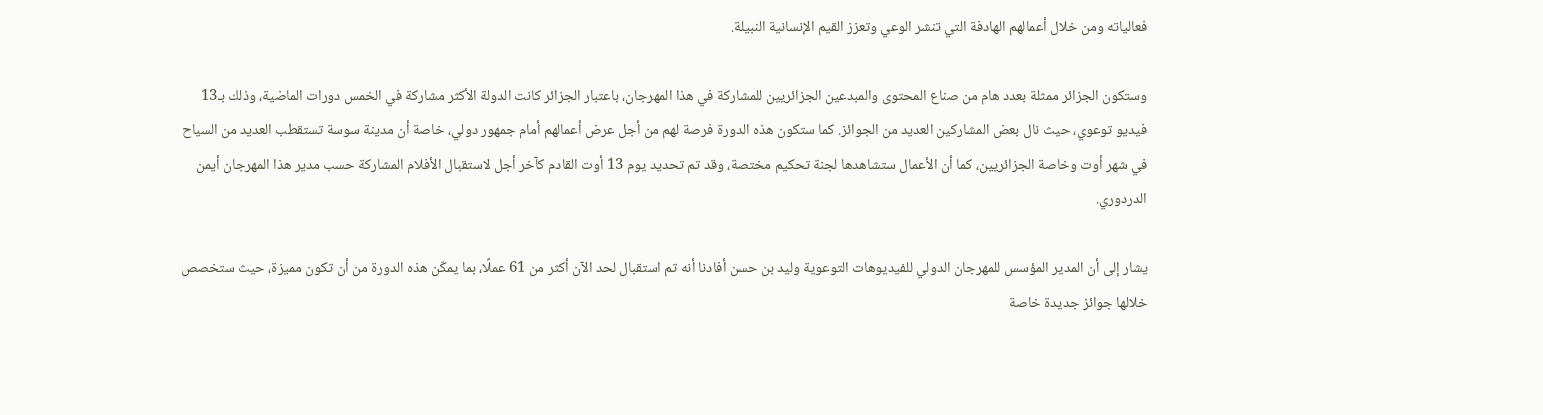فعالياته ومن خلال أعمالهم الهادفة التي تنشر الوعي وتعزز القيم الإنسانية النبيلة.

وستكون الجزائر ممثلة بعدد هام من صناع المحتوى والمبدعين الجزائريين للمشاركة في هذا المهرجان، باعتبار الجزائر كانت الدولة الأكثر مشاركة في الخمس دورات الماضية، وذلك بـ13 فيديو توعوي، حيث نال بعض المشاركين العديد من الجوائز. كما ستكون هذه الدورة فرصة لهم من أجل عرض أعمالهم أمام جمهور دولي، خاصة أن مدينة سوسة تستقطب العديد من السياح في شهر أوت وخاصة الجزائريين، كما أن الأعمال ستشاهدها لجنة تحكيم مختصة، وقد تم تحديد يوم 13 أوت القادم كآخر أجل لاستقبال الأفلام المشاركة حسب مدير هذا المهرجان أيمن الدردوري.

يشار إلى أن المدير المؤسس للمهرجان الدولي للفيديوهات التوعوية وليد بن حسن أفادنا أنه تم استقبال لحد الآن أكثر من 61 عملًا، بما يمكّن هذه الدورة من أن تكون مميزة، حيث ستخصص خلالها جوائز جديدة خاصة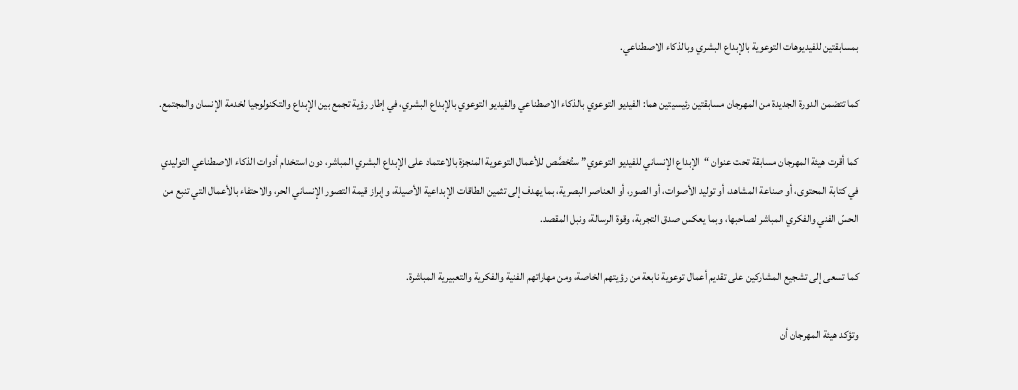بمسابقتين للفيديوهات التوعوية بالإبداع البشري وبالذكاء الاصطناعي.

كما تتضمن الدورة الجديدة من المهرجان مسابقتين رئيسيتين هما: الفيديو التوعوي بالذكاء الاصطناعي والفيديو التوعوي بالإبداع البشري، في إطار رؤية تجمع بين الإبداع والتكنولوجيا لخدمة الإنسان والمجتمع.

كما أقرت هيئة المهرجان مسابقة تحت عنوان “الإبداع الإنساني للفيديو التوعوي” ستُخصَّص للأعمال التوعوية المنجزة بالاعتماد على الإبداع البشري المباشر، دون استخدام أدوات الذكاء الاصطناعي التوليدي في كتابة المحتوى، أو صناعة المشاهد، أو توليد الأصوات، أو الصور، أو العناصر البصرية، بما يهدف إلى تثمين الطاقات الإبداعية الأصيلة، وإبراز قيمة التصور الإنساني الحر، والاحتفاء بالأعمال التي تنبع من الحسّ الفني والفكري المباشر لصاحبها، وبما يعكس صدق التجربة، وقوة الرسالة، ونبل المقصد.

كما تسعى إلى تشجيع المشاركين على تقديم أعمال توعوية نابعة من رؤيتهم الخاصة، ومن مهاراتهم الفنية والفكرية والتعبيرية المباشرة.

وتؤكد هيئة المهرجان أن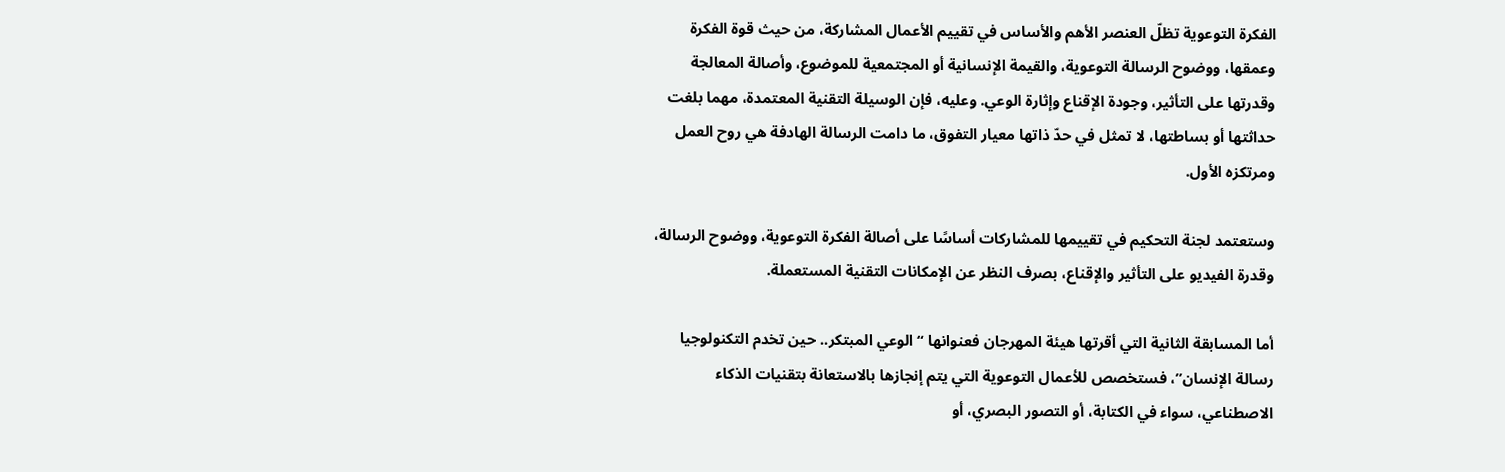الفكرة التوعوية تظلّ العنصر الأهم والأساس في تقييم الأعمال المشاركة، من حيث قوة الفكرة وعمقها، ووضوح الرسالة التوعوية، والقيمة الإنسانية أو المجتمعية للموضوع، وأصالة المعالجة وقدرتها على التأثير، وجودة الإقناع وإثارة الوعي. وعليه، فإن الوسيلة التقنية المعتمدة، مهما بلغت حداثتها أو بساطتها، لا تمثل في حدّ ذاتها معيار التفوق، ما دامت الرسالة الهادفة هي روح العمل ومرتكزه الأول.

وستعتمد لجنة التحكيم في تقييمها للمشاركات أساسًا على أصالة الفكرة التوعوية، ووضوح الرسالة، وقدرة الفيديو على التأثير والإقناع، بصرف النظر عن الإمكانات التقنية المستعملة.

أما المسابقة الثانية التي أقرتها هيئة المهرجان فعنوانها “الوعي المبتكر.. حين تخدم التكنولوجيا رسالة الإنسان”، فستخصص للأعمال التوعوية التي يتم إنجازها بالاستعانة بتقنيات الذكاء الاصطناعي، سواء في الكتابة، أو التصور البصري، أو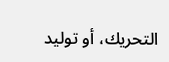التحريك، أو توليد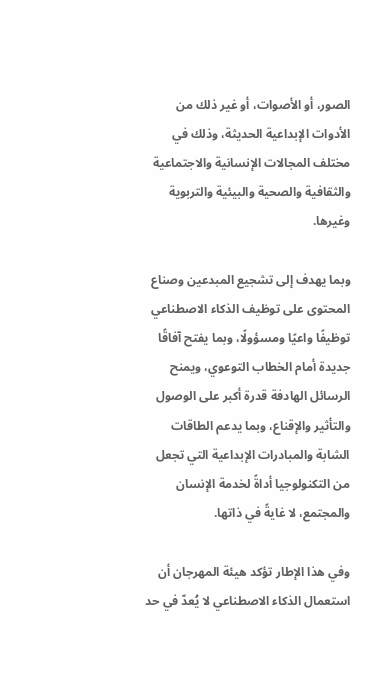الصور، أو الأصوات، أو غير ذلك من الأدوات الإبداعية الحديثة، وذلك في مختلف المجالات الإنسانية والاجتماعية والثقافية والصحية والبيئية والتربوية وغيرها.

وبما يهدف إلى تشجيع المبدعين وصناع المحتوى على توظيف الذكاء الاصطناعي توظيفًا واعيًا ومسؤولًا، وبما يفتح آفاقًا جديدة أمام الخطاب التوعوي، ويمنح الرسائل الهادفة قدرة أكبر على الوصول والتأثير والإقناع، وبما يدعم الطاقات الشابة والمبادرات الإبداعية التي تجعل من التكنولوجيا أداةً لخدمة الإنسان والمجتمع، لا غايةً في ذاتها.

وفي هذا الإطار تؤكد هيئة المهرجان أن استعمال الذكاء الاصطناعي لا يُعدّ في حد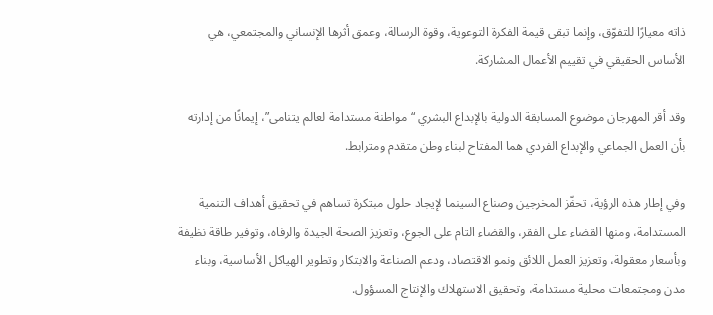ذاته معيارًا للتفوّق، وإنما تبقى قيمة الفكرة التوعوية، وقوة الرسالة، وعمق أثرها الإنساني والمجتمعي، هي الأساس الحقيقي في تقييم الأعمال المشاركة.

وقد أقر المهرجان موضوع المسابقة الدولية بالإبداع البشري “مواطنة مستدامة لعالم يتنامى”، إيمانًا من إدارته بأن العمل الجماعي والإبداع الفردي هما المفتاح لبناء وطن متقدم ومترابط.

وفي إطار هذه الرؤية، تحفّز المخرجين وصناع السينما لإيجاد حلول مبتكرة تساهم في تحقيق أهداف التنمية المستدامة، ومنها القضاء على الفقر، والقضاء التام على الجوع، وتعزيز الصحة الجيدة والرفاه، وتوفير طاقة نظيفة وبأسعار معقولة، وتعزيز العمل اللائق ونمو الاقتصاد، ودعم الصناعة والابتكار وتطوير الهياكل الأساسية، وبناء مدن ومجتمعات محلية مستدامة، وتحقيق الاستهلاك والإنتاج المسؤول.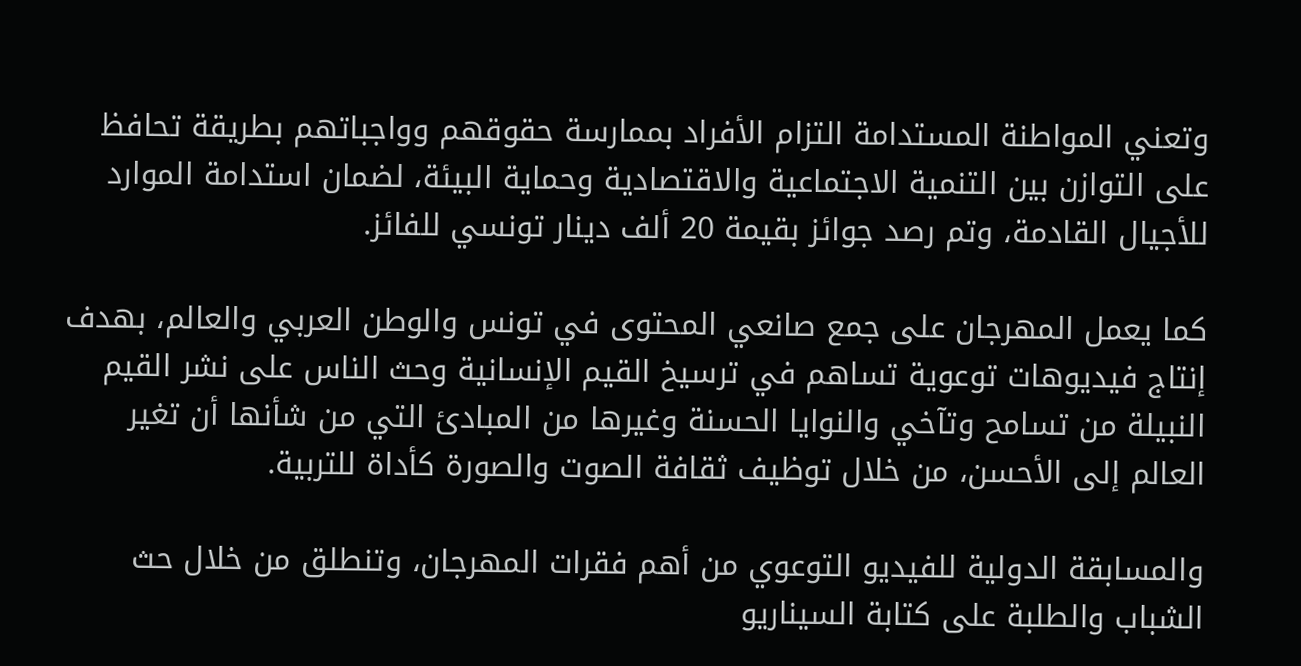وتعني المواطنة المستدامة التزام الأفراد بممارسة حقوقهم وواجباتهم بطريقة تحافظ على التوازن بين التنمية الاجتماعية والاقتصادية وحماية البيئة، لضمان استدامة الموارد للأجيال القادمة، وتم رصد جوائز بقيمة 20 ألف دينار تونسي للفائز.

كما يعمل المهرجان على جمع صانعي المحتوى في تونس والوطن العربي والعالم، بهدف إنتاج فيديوهات توعوية تساهم في ترسيخ القيم الإنسانية وحث الناس على نشر القيم النبيلة من تسامح وتآخي والنوايا الحسنة وغيرها من المبادئ التي من شأنها أن تغير العالم إلى الأحسن، من خلال توظيف ثقافة الصوت والصورة كأداة للتربية.

والمسابقة الدولية للفيديو التوعوي من أهم فقرات المهرجان، وتنطلق من خلال حث الشباب والطلبة على كتابة السيناريو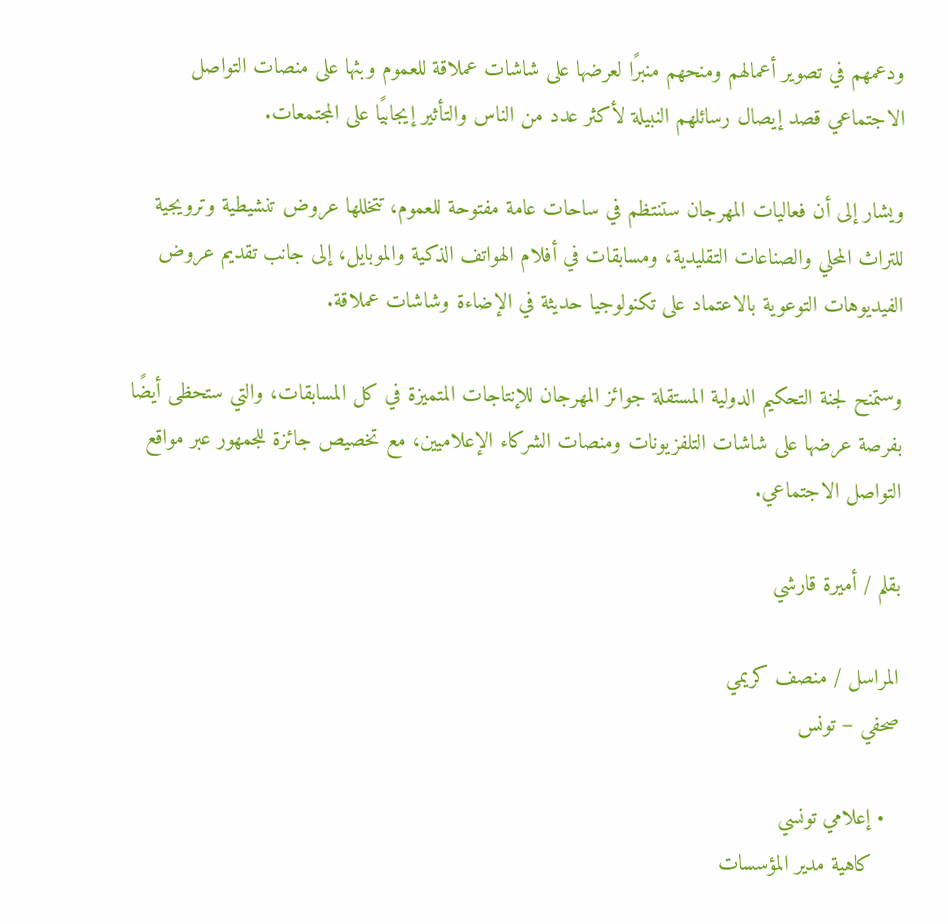ودعمهم في تصوير أعمالهم ومنحهم منبرًا لعرضها على شاشات عملاقة للعموم وبثها على منصات التواصل الاجتماعي قصد إيصال رسائلهم النبيلة لأكثر عدد من الناس والتأثير إيجابيًا على المجتمعات.

ويشار إلى أن فعاليات المهرجان ستنتظم في ساحات عامة مفتوحة للعموم، تتخللها عروض تنشيطية وترويجية للتراث المحلي والصناعات التقليدية، ومسابقات في أفلام الهواتف الذكية والموبايل، إلى جانب تقديم عروض الفيديوهات التوعوية بالاعتماد على تكنولوجيا حديثة في الإضاءة وشاشات عملاقة.

وستمنح لجنة التحكيم الدولية المستقلة جوائز المهرجان للإنتاجات المتميزة في كل المسابقات، والتي ستحظى أيضًا بفرصة عرضها على شاشات التلفزيونات ومنصات الشركاء الإعلاميين، مع تخصيص جائزة للجمهور عبر مواقع التواصل الاجتماعي.

بقلم / أميرة قارشي

المراسل / منصف كريمي
صحفي – تونس

  • إعلامي تونسي
    كاهية مدير المؤسسات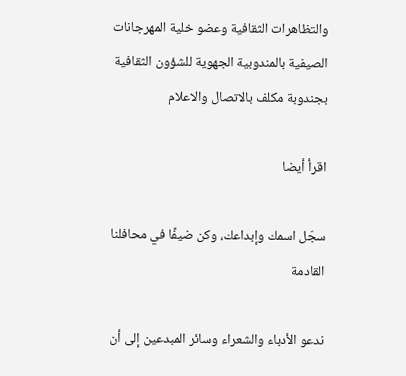والتظاهرات الثقافية وعضو خلية المهرجانات الصيفية بالمندوبية الجهوية للشؤون الثقافية بجندوبة مكلف بالاتصال والاعلام

اقرأ أيضا

سجّل اسمك وإبداعك، وكن ضيفًا في محافلنا القادمة

ندعو الأدباء والشعراء وسائر المبدعين إلى أن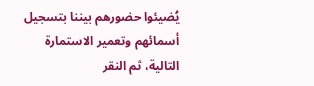يُضيئوا حضورهم بيننا بتسجيل أسمائهم وتعمير الاستمارة التالية، ثم النقر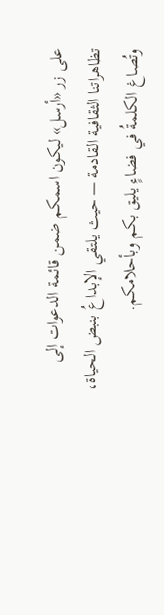على زر «أرسل» ليكون اسمكم ضمن قائمة الدعوات إلى تظاهراتنا الثقافية القادمة — حيث يلتقي الإبداعُ بنبض الحياة، وتُصاغ الكلمةُ في فضاءٍ يليق بكم وبأحلامكم.